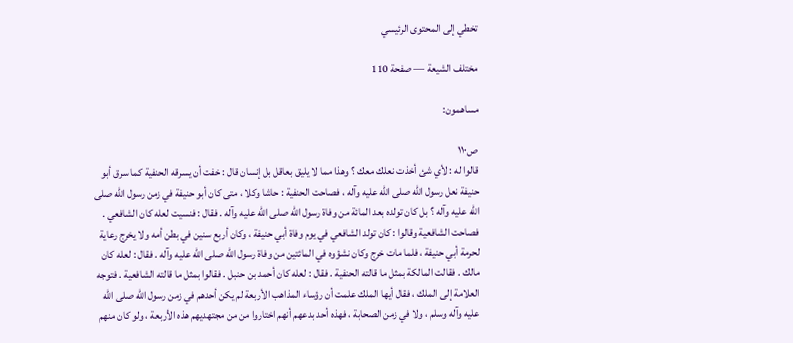تخطي إلى المحتوى الرئيسي

مختلف الشيعة — صفحة 110

مساهمون:

ص١١٠
قالوا له : لأي شئ أخذت نعلك معك ؟ وهذا مما لا يليق بعاقل بل إنسان قال : خفت أن يسرقه الحنفية كما سرق أبو حنيفة نعل رسول الله صلى الله عليه وآله ، فصاحت الحنفية : حاشا وكلا ، متى كان أبو حنيفة في زمن رسول الله صلى الله عليه وآله ؟ بل كان تولده بعد المائة من وفاة رسول الله صلى الله عليه وآله . فقال : فنسيت لعله كان الشافعي . فصاحت الشافعية وقالوا : كان تولد الشافعي في يوم وفاة أبي حنيفة ، وكان أربع سنين في بطن أمه ولا يخرج رعاية لحرمة أبي حنيفة ، فلما مات خرج وكان نشؤوه في المائتين من وفاة رسول الله صلى الله عليه وآله . فقال : لعله كان مالك . فقالت المالكة بمثل ما قالته الحنفية . فقال : لعله كان أحمد بن حنبل . فقالوا بمثل ما قالته الشافعية . فتوجه العلامة إلى الملك ، فقال أيها الملك علمت أن رؤساء المذاهب الأربعة لم يكن أحدهم في زمن رسول الله صلى الله عليه وآله وسلم ، ولا في زمن الصحابة ، فهذه أحد بدعهم أنهم اختاروا من من مجتهديهم هذه الأربعة ، ولو كان منهم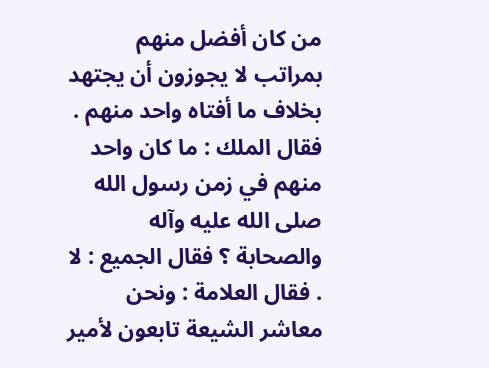من كان أفضل منهم بمراتب لا يجوزون أن يجتهد بخلاف ما أفتاه واحد منهم . فقال الملك : ما كان واحد منهم في زمن رسول الله صلى الله عليه وآله والصحابة ؟ فقال الجميع : لا . فقال العلامة : ونحن معاشر الشيعة تابعون لأمير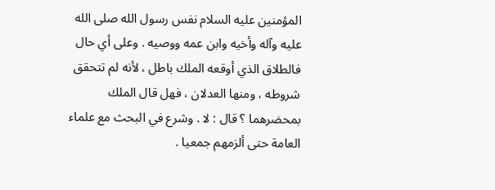المؤمنين عليه السلام نفس رسول الله صلى الله عليه وآله وأخيه وابن عمه ووصيه . وعلى أي حال فالطلاق الذي أوقعه الملك باطل ، لأنه لم تتحقق شروطه ، ومنها العدلان ، فهل قال الملك بمحضرهما ؟ قال : لا . وشرع في البحث مع علماء العامة حتى ألزمهم جمعيا .